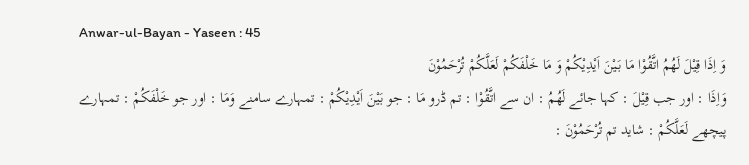Anwar-ul-Bayan - Yaseen : 45
وَ اِذَا قِیْلَ لَهُمُ اتَّقُوْا مَا بَیْنَ اَیْدِیْكُمْ وَ مَا خَلْفَكُمْ لَعَلَّكُمْ تُرْحَمُوْنَ
وَاِذَا : اور جب قِيْلَ : کہا جائے لَهُمُ : ان سے اتَّقُوْا : تم ڈرو مَا : جو بَيْنَ اَيْدِيْكُمْ : تمہارے سامنے وَمَا : اور جو خَلْفَكُمْ : تمہارے پیچھے لَعَلَّكُمْ : شاید تم تُرْحَمُوْنَ :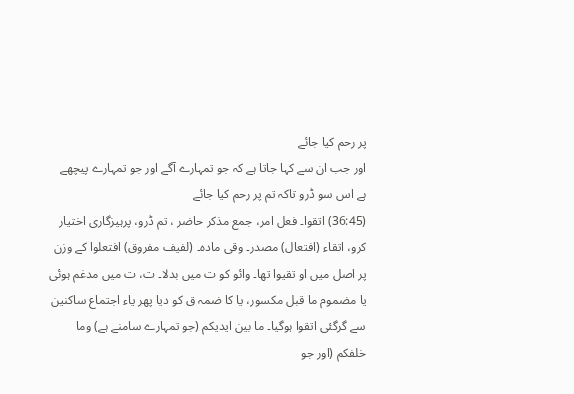پر رحم کیا جائے
اور جب ان سے کہا جاتا ہے کہ جو تمہارے آگے اور جو تمہارے پیچھے ہے اس سو ڈرو تاکہ تم پر رحم کیا جائے
(36:45) اتقوا۔ فعل امر، جمع مذکر حاضر ، تم ڈرو، پرہیزگاری اختیار کرو، اتقاء (افتعال) مصدر۔ وقی مادہ۔ (لفیف مفروق) افتعلوا کے وزن پر اصل میں او تقیوا تھا۔ وائو کو ت میں بدلا۔ ت، ت میں مدغم ہوئی یا مضموم ما قبل مکسور، یا کا ضمہ ق کو دیا پھر یاء اجتماع ساکنین سے گرگئی اتقوا ہوگیا۔ ما بین ایدیکم (جو تمہارے سامنے ہے) وما خلفکم (اور جو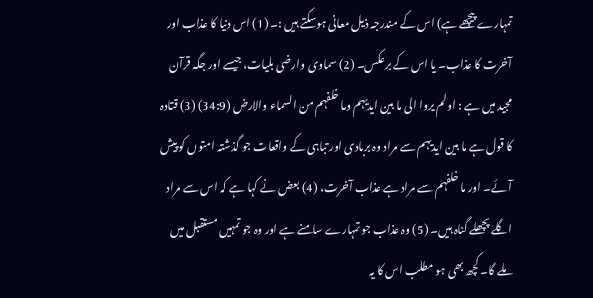تمہارے پیچھے ہے) اس کے مندرجہ ذیل معانی ہوسکتے ہیں :۔ (1) اس دنیا کا عذاب اور آخرت کا عذاب۔ یا اس کے برعکس۔ (2) سماوی وارضی بلیات، جیسے اور جگہ قرآن مجید میں ہے : اولم یروا الی ما بین ایدیہم وما خلفہم من السماء والارض (34:9) (3) قتادہ کا قول ہے ما بین ایدیہم سے مراد وہ بربادی اور تباہی کے واقعات جو گذشتہ امتوں کو پیش آئے۔ اور ما خلفہم سے مراد ہے عذاب آخرت، (4) بعض نے کہا ہے کہ اس سے مراد اگلے پچھلے گناہ ہیں۔ (5) وہ عذاب جو تمہارے سامنے ہے اور وہ جو تمہیں مستقبل میں ملے گا۔ کچھ بھی ہو مطلب اس کا یہ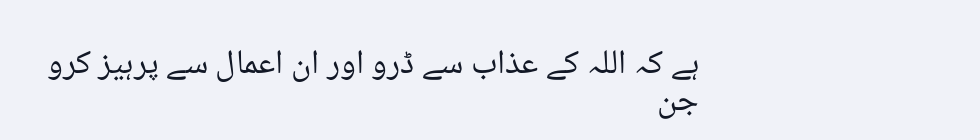ہے کہ اللہ کے عذاب سے ڈرو اور ان اعمال سے پرہیز کرو جن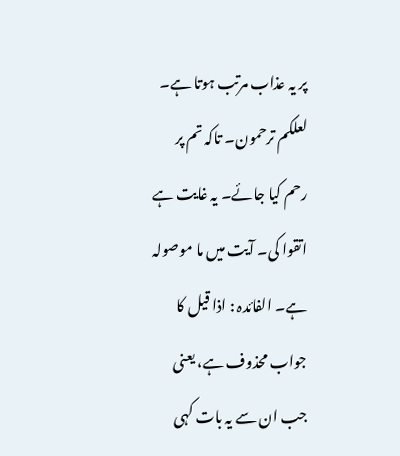پر یہ عذاب مرتب ہوتا ہے۔ لعلکم ترحمون۔ تاکہ تم پر رحم کیا جائے۔ یہ غایت ہے اتقوا کی۔ آیت میں ما موصولہ ہے۔ الفائدہ : اذا قیل کا جواب محذوف ہے، یعنی جب ان سے یہ بات کہی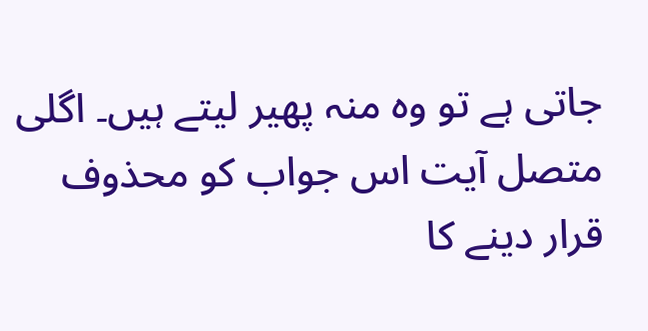جاتی ہے تو وہ منہ پھیر لیتے ہیں۔ اگلی متصل آیت اس جواب کو محذوف قرار دینے کا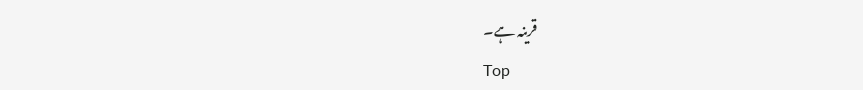قرینہ ہے۔
Top